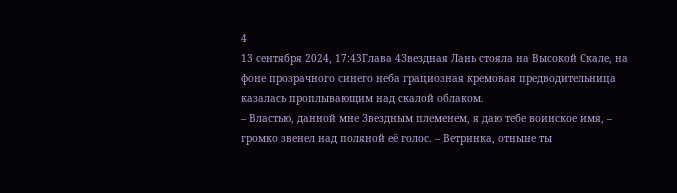4
13 сентября 2024, 17:43Глава 4Звездная Лань стояла на Высокой Скале, на фоне прозрачного синего неба грациозная кремовая предводительница казалась проплывающим над скалой облаком.
– Властью, данной мне Звездным племенем, я даю тебе воинское имя, – громко звенел над поляной её голос. – Ветринка, отныне ты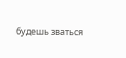будешь зваться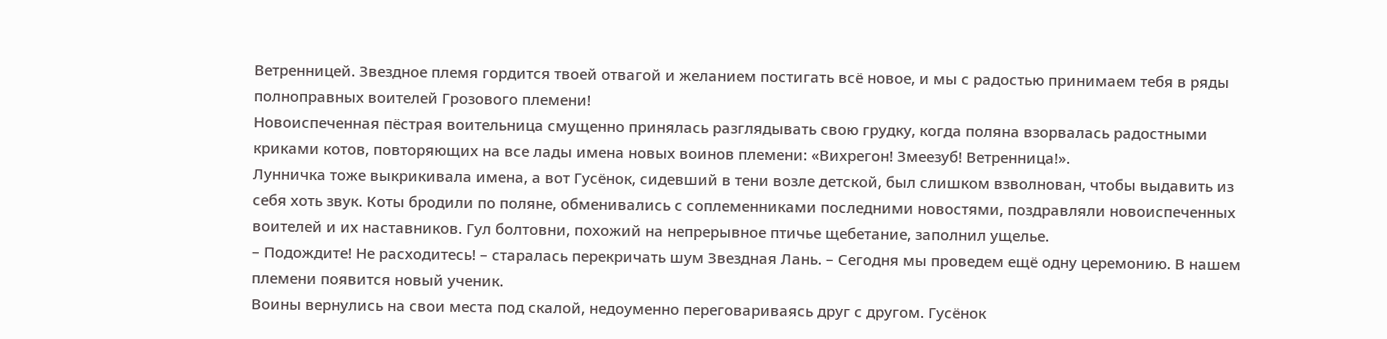Ветренницей. Звездное племя гордится твоей отвагой и желанием постигать всё новое, и мы с радостью принимаем тебя в ряды полноправных воителей Грозового племени!
Новоиспеченная пёстрая воительница смущенно принялась разглядывать свою грудку, когда поляна взорвалась радостными криками котов, повторяющих на все лады имена новых воинов племени: «Вихрегон! Змеезуб! Ветренница!».
Лунничка тоже выкрикивала имена, а вот Гусёнок, сидевший в тени возле детской, был слишком взволнован, чтобы выдавить из себя хоть звук. Коты бродили по поляне, обменивались с соплеменниками последними новостями, поздравляли новоиспеченных воителей и их наставников. Гул болтовни, похожий на непрерывное птичье щебетание, заполнил ущелье.
– Подождите! Не расходитесь! – старалась перекричать шум Звездная Лань. – Сегодня мы проведем ещё одну церемонию. В нашем племени появится новый ученик.
Воины вернулись на свои места под скалой, недоуменно переговариваясь друг с другом. Гусёнок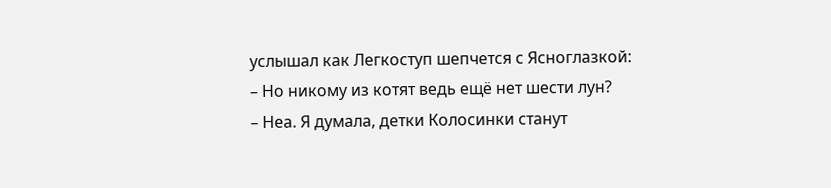услышал как Легкоступ шепчется с Ясноглазкой:
– Но никому из котят ведь ещё нет шести лун?
– Неа. Я думала, детки Колосинки станут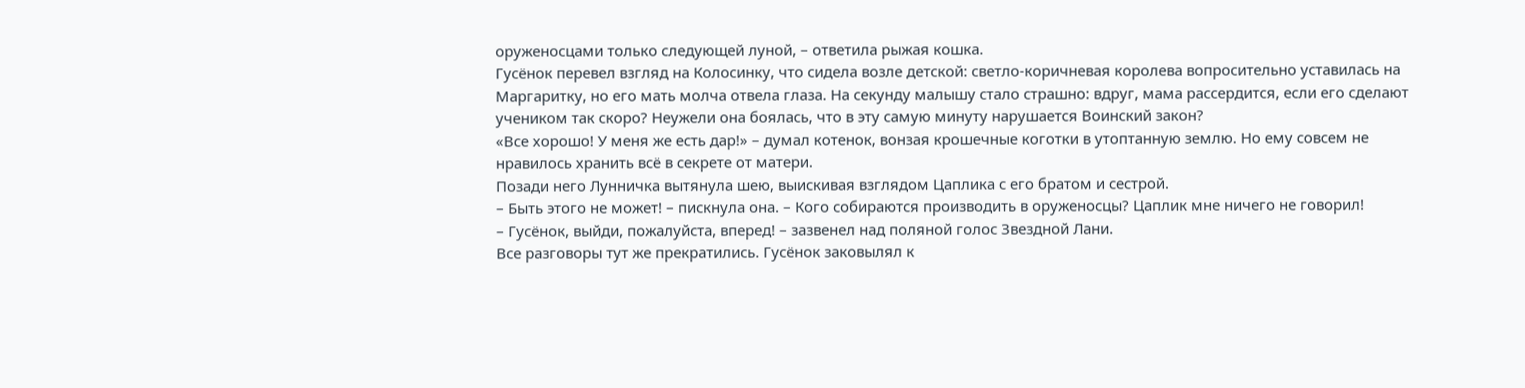оруженосцами только следующей луной, – ответила рыжая кошка.
Гусёнок перевел взгляд на Колосинку, что сидела возле детской: светло-коричневая королева вопросительно уставилась на Маргаритку, но его мать молча отвела глаза. На секунду малышу стало страшно: вдруг, мама рассердится, если его сделают учеником так скоро? Неужели она боялась, что в эту самую минуту нарушается Воинский закон?
«Все хорошо! У меня же есть дар!» – думал котенок, вонзая крошечные коготки в утоптанную землю. Но ему совсем не нравилось хранить всё в секрете от матери.
Позади него Лунничка вытянула шею, выискивая взглядом Цаплика с его братом и сестрой.
– Быть этого не может! – пискнула она. – Кого собираются производить в оруженосцы? Цаплик мне ничего не говорил!
– Гусёнок, выйди, пожалуйста, вперед! – зазвенел над поляной голос Звездной Лани.
Все разговоры тут же прекратились. Гусёнок заковылял к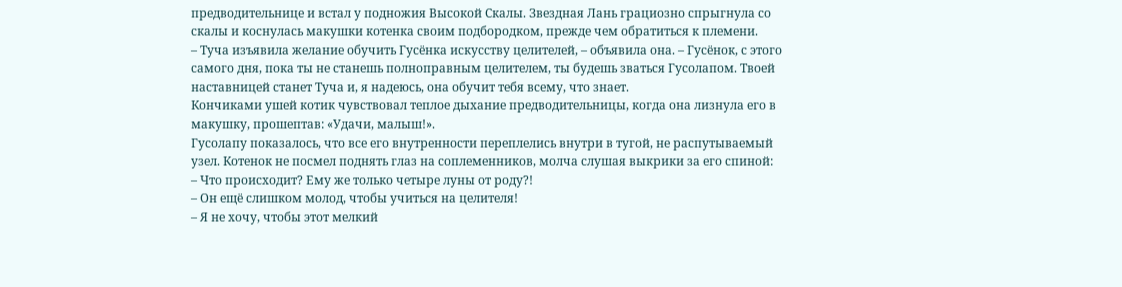предводительнице и встал у подножия Высокой Скалы. Звездная Лань грациозно спрыгнула со скалы и коснулась макушки котенка своим подбородком, прежде чем обратиться к племени.
– Туча изъявила желание обучить Гусёнка искусству целителей, – объявила она. – Гусёнок, с этого самого дня, пока ты не станешь полноправным целителем, ты будешь зваться Гусолапом. Твоей наставницей станет Туча и, я надеюсь, она обучит тебя всему, что знает.
Кончиками ушей котик чувствовал теплое дыхание предводительницы, когда она лизнула его в макушку, прошептав: «Удачи, малыш!».
Гусолапу показалось, что все его внутренности переплелись внутри в тугой, не распутываемый узел. Котенок не посмел поднять глаз на соплеменников, молча слушая выкрики за его спиной:
– Что происходит? Ему же только четыре луны от роду?!
– Он ещё слишком молод, чтобы учиться на целителя!
– Я не хочу, чтобы этот мелкий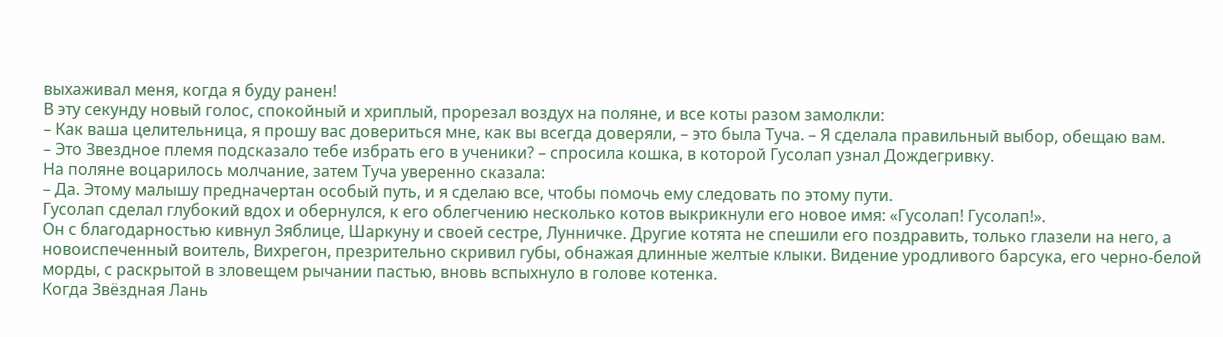выхаживал меня, когда я буду ранен!
В эту секунду новый голос, спокойный и хриплый, прорезал воздух на поляне, и все коты разом замолкли:
– Как ваша целительница, я прошу вас довериться мне, как вы всегда доверяли, – это была Туча. – Я сделала правильный выбор, обещаю вам.
– Это Звездное племя подсказало тебе избрать его в ученики? – спросила кошка, в которой Гусолап узнал Дождегривку.
На поляне воцарилось молчание, затем Туча уверенно сказала:
– Да. Этому малышу предначертан особый путь, и я сделаю все, чтобы помочь ему следовать по этому пути.
Гусолап сделал глубокий вдох и обернулся, к его облегчению несколько котов выкрикнули его новое имя: «Гусолап! Гусолап!».
Он с благодарностью кивнул Зяблице, Шаркуну и своей сестре, Лунничке. Другие котята не спешили его поздравить, только глазели на него, а новоиспеченный воитель, Вихрегон, презрительно скривил губы, обнажая длинные желтые клыки. Видение уродливого барсука, его черно-белой морды, с раскрытой в зловещем рычании пастью, вновь вспыхнуло в голове котенка.
Когда Звёздная Лань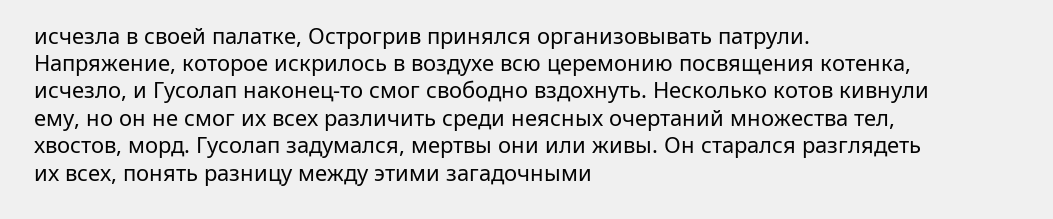исчезла в своей палатке, Острогрив принялся организовывать патрули. Напряжение, которое искрилось в воздухе всю церемонию посвящения котенка, исчезло, и Гусолап наконец-то смог свободно вздохнуть. Несколько котов кивнули ему, но он не смог их всех различить среди неясных очертаний множества тел, хвостов, морд. Гусолап задумался, мертвы они или живы. Он старался разглядеть их всех, понять разницу между этими загадочными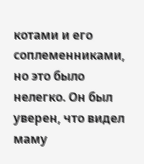котами и его соплеменниками, но это было нелегко. Он был уверен, что видел маму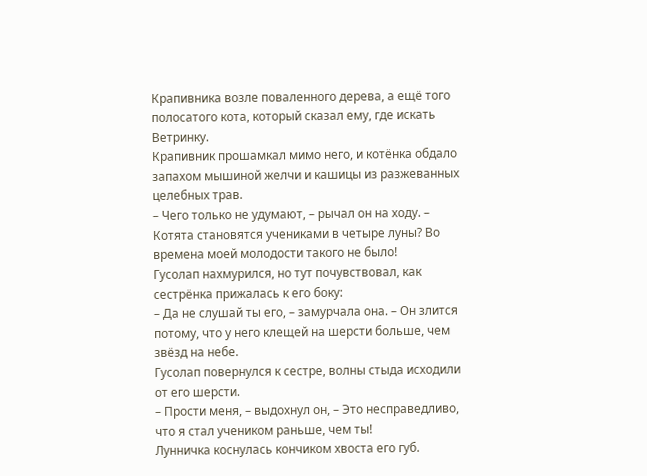Крапивника возле поваленного дерева, а ещё того полосатого кота, который сказал ему, где искать Ветринку.
Крапивник прошамкал мимо него, и котёнка обдало запахом мышиной желчи и кашицы из разжеванных целебных трав.
– Чего только не удумают, – рычал он на ходу. – Котята становятся учениками в четыре луны? Во времена моей молодости такого не было!
Гусолап нахмурился, но тут почувствовал, как сестрёнка прижалась к его боку:
– Да не слушай ты его, – замурчала она. – Он злится потому, что у него клещей на шерсти больше, чем звёзд на небе.
Гусолап повернулся к сестре, волны стыда исходили от его шерсти.
– Прости меня, – выдохнул он, – Это несправедливо, что я стал учеником раньше, чем ты!
Лунничка коснулась кончиком хвоста его губ.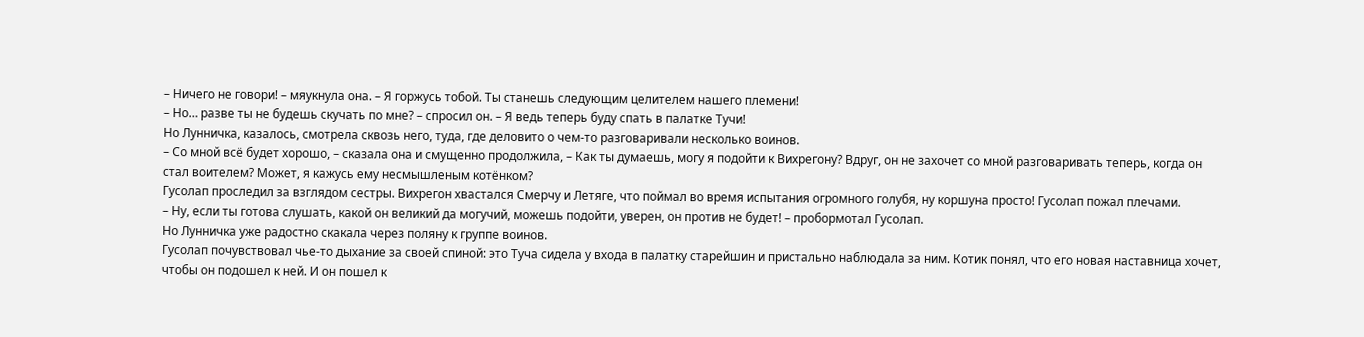– Ничего не говори! – мяукнула она. – Я горжусь тобой. Ты станешь следующим целителем нашего племени!
– Но… разве ты не будешь скучать по мне? – спросил он. – Я ведь теперь буду спать в палатке Тучи!
Но Лунничка, казалось, смотрела сквозь него, туда, где деловито о чем-то разговаривали несколько воинов.
– Со мной всё будет хорошо, – сказала она и смущенно продолжила, – Как ты думаешь, могу я подойти к Вихрегону? Вдруг, он не захочет со мной разговаривать теперь, когда он стал воителем? Может, я кажусь ему несмышленым котёнком?
Гусолап проследил за взглядом сестры. Вихрегон хвастался Смерчу и Летяге, что поймал во время испытания огромного голубя, ну коршуна просто! Гусолап пожал плечами.
– Ну, если ты готова слушать, какой он великий да могучий, можешь подойти, уверен, он против не будет! – пробормотал Гусолап.
Но Лунничка уже радостно скакала через поляну к группе воинов.
Гусолап почувствовал чье-то дыхание за своей спиной: это Туча сидела у входа в палатку старейшин и пристально наблюдала за ним. Котик понял, что его новая наставница хочет, чтобы он подошел к ней. И он пошел к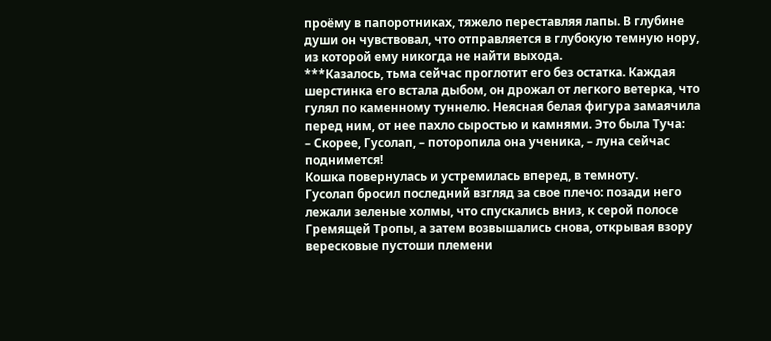проёму в папоротниках, тяжело переставляя лапы. В глубине души он чувствовал, что отправляется в глубокую темную нору, из которой ему никогда не найти выхода.
***Казалось, тьма сейчас проглотит его без остатка. Каждая шерстинка его встала дыбом, он дрожал от легкого ветерка, что гулял по каменному туннелю. Неясная белая фигура замаячила перед ним, от нее пахло сыростью и камнями. Это была Туча:
– Скорее, Гусолап, – поторопила она ученика, – луна сейчас поднимется!
Кошка повернулась и устремилась вперед, в темноту.
Гусолап бросил последний взгляд за свое плечо: позади него лежали зеленые холмы, что спускались вниз, к серой полосе Гремящей Тропы, а затем возвышались снова, открывая взору вересковые пустоши племени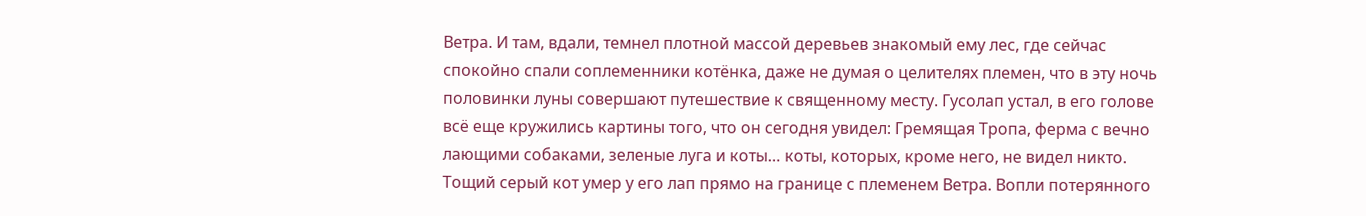Ветра. И там, вдали, темнел плотной массой деревьев знакомый ему лес, где сейчас спокойно спали соплеменники котёнка, даже не думая о целителях племен, что в эту ночь половинки луны совершают путешествие к священному месту. Гусолап устал, в его голове всё еще кружились картины того, что он сегодня увидел: Гремящая Тропа, ферма с вечно лающими собаками, зеленые луга и коты… коты, которых, кроме него, не видел никто.
Тощий серый кот умер у его лап прямо на границе с племенем Ветра. Вопли потерянного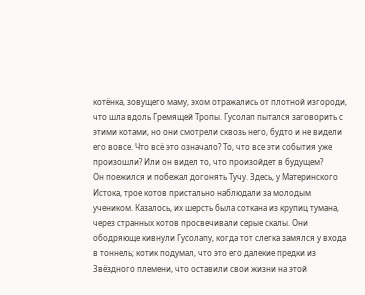котёнка, зовущего маму, эхом отражались от плотной изгороди, что шла вдоль Гремящей Тропы. Гусолап пытался заговорить с этими котами, но они смотрели сквозь него, будто и не видели его вовсе. Что всё это означало? То, что все эти события уже произошли? Или он видел то, что произойдет в будущем?
Он поежился и побежал догонять Тучу. Здесь, у Материнского Истока, трое котов пристально наблюдали за молодым учеником. Казалось, их шерсть была соткана из крупиц тумана, через странных котов просвечивали серые скалы. Они ободряюще кивнули Гусолапу, когда тот слегка замялся у входа в тоннель; котик подумал, что это его далекие предки из Звёздного племени, что оставили свои жизни на этой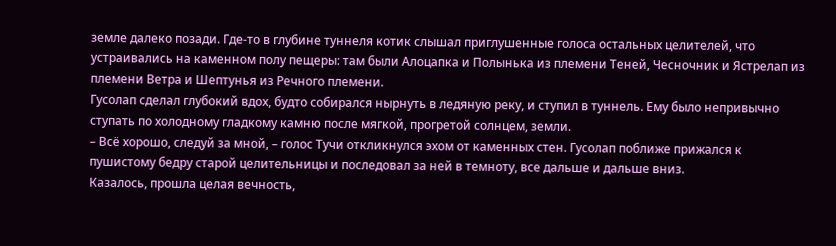земле далеко позади. Где-то в глубине туннеля котик слышал приглушенные голоса остальных целителей, что устраивались на каменном полу пещеры: там были Алоцапка и Полынька из племени Теней, Чесночник и Ястрелап из племени Ветра и Шептунья из Речного племени.
Гусолап сделал глубокий вдох, будто собирался нырнуть в ледяную реку, и ступил в туннель. Ему было непривычно ступать по холодному гладкому камню после мягкой, прогретой солнцем, земли.
– Всё хорошо, следуй за мной, – голос Тучи откликнулся эхом от каменных стен. Гусолап поближе прижался к пушистому бедру старой целительницы и последовал за ней в темноту, все дальше и дальше вниз.
Казалось, прошла целая вечность,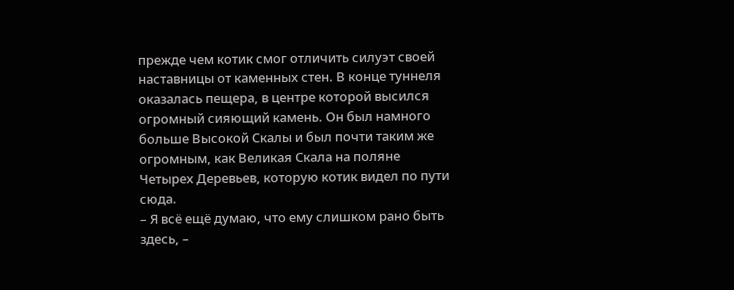прежде чем котик смог отличить силуэт своей наставницы от каменных стен. В конце туннеля оказалась пещера, в центре которой высился огромный сияющий камень. Он был намного больше Высокой Скалы и был почти таким же огромным, как Великая Скала на поляне Четырех Деревьев, которую котик видел по пути сюда.
– Я всё ещё думаю, что ему слишком рано быть здесь, –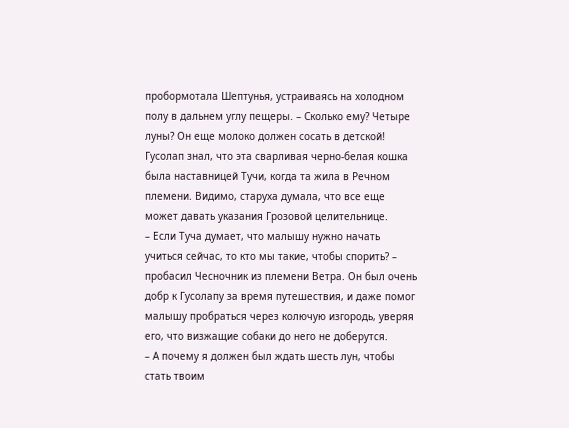пробормотала Шептунья, устраиваясь на холодном полу в дальнем углу пещеры. – Сколько ему? Четыре луны? Он еще молоко должен сосать в детской!
Гусолап знал, что эта сварливая черно-белая кошка была наставницей Тучи, когда та жила в Речном племени. Видимо, старуха думала, что все еще может давать указания Грозовой целительнице.
– Если Туча думает, что малышу нужно начать учиться сейчас, то кто мы такие, чтобы спорить? – пробасил Чесночник из племени Ветра. Он был очень добр к Гусолапу за время путешествия, и даже помог малышу пробраться через колючую изгородь, уверяя его, что визжащие собаки до него не доберутся.
– А почему я должен был ждать шесть лун, чтобы стать твоим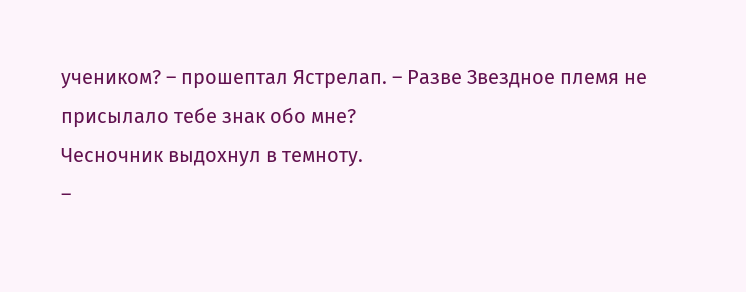учеником? – прошептал Ястрелап. – Разве Звездное племя не присылало тебе знак обо мне?
Чесночник выдохнул в темноту.
–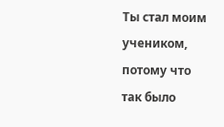Ты стал моим учеником, потому что так было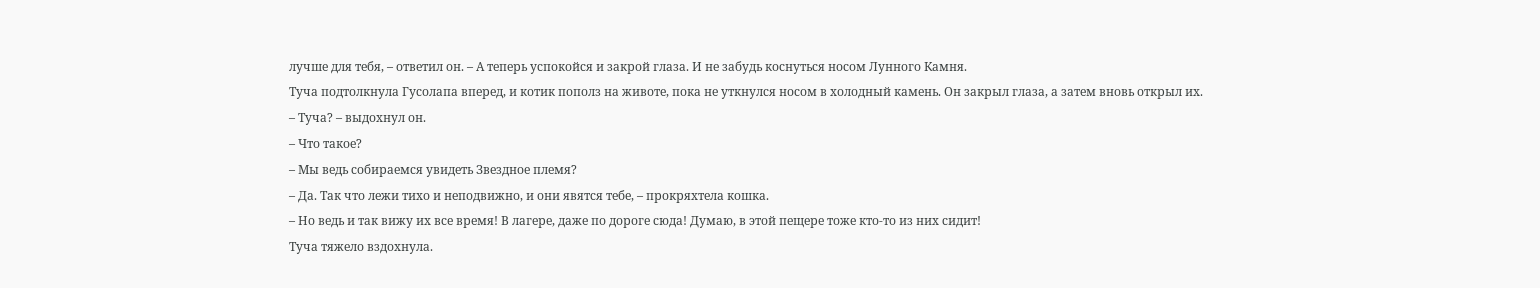лучше для тебя, – ответил он. – А теперь успокойся и закрой глаза. И не забудь коснуться носом Лунного Камня.
Туча подтолкнула Гусолапа вперед, и котик пополз на животе, пока не уткнулся носом в холодный камень. Он закрыл глаза, а затем вновь открыл их.
– Туча? – выдохнул он.
– Что такое?
– Мы ведь собираемся увидеть Звездное племя?
– Да. Так что лежи тихо и неподвижно, и они явятся тебе, – прокряхтела кошка.
– Но ведь и так вижу их все время! В лагере, даже по дороге сюда! Думаю, в этой пещере тоже кто-то из них сидит!
Туча тяжело вздохнула.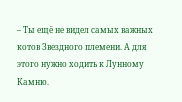– Ты ещё не видел самых важных котов Звездного племени. А для этого нужно ходить к Лунному Камню.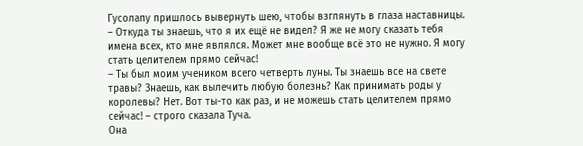Гусолапу пришлось вывернуть шею, чтобы взглянуть в глаза наставницы.
– Откуда ты знаешь, что я их ещё не видел? Я же не могу сказать тебя имена всех, кто мне являлся. Может мне вообще всё это не нужно. Я могу стать целителем прямо сейчас!
– Ты был моим учеником всего четверть луны. Ты знаешь все на свете травы? Знаешь, как вылечить любую болезнь? Как принимать роды у королевы? Нет. Вот ты-то как раз, и не можешь стать целителем прямо сейчас! – строго сказала Туча.
Она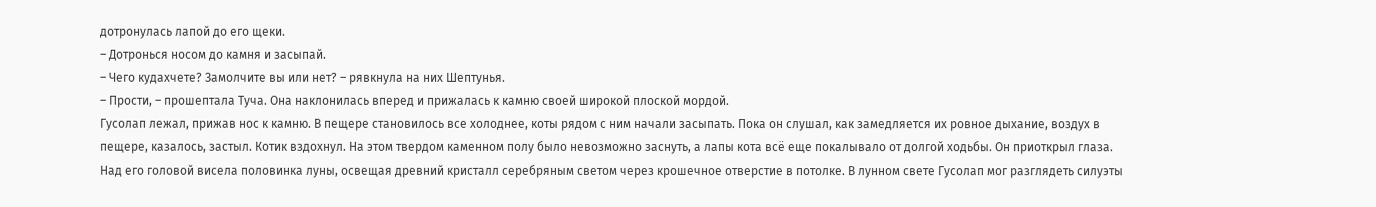дотронулась лапой до его щеки.
– Дотронься носом до камня и засыпай.
– Чего кудахчете? Замолчите вы или нет? – рявкнула на них Шептунья.
– Прости, – прошептала Туча. Она наклонилась вперед и прижалась к камню своей широкой плоской мордой.
Гусолап лежал, прижав нос к камню. В пещере становилось все холоднее, коты рядом с ним начали засыпать. Пока он слушал, как замедляется их ровное дыхание, воздух в пещере, казалось, застыл. Котик вздохнул. На этом твердом каменном полу было невозможно заснуть, а лапы кота всё еще покалывало от долгой ходьбы. Он приоткрыл глаза. Над его головой висела половинка луны, освещая древний кристалл серебряным светом через крошечное отверстие в потолке. В лунном свете Гусолап мог разглядеть силуэты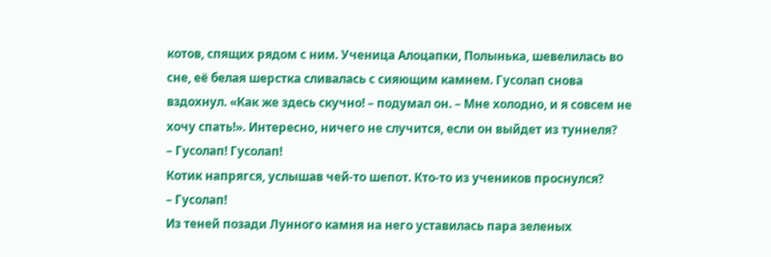котов, спящих рядом с ним. Ученица Алоцапки, Полынька, шевелилась во сне, её белая шерстка сливалась с сияющим камнем. Гусолап снова вздохнул. «Как же здесь скучно! – подумал он. – Мне холодно, и я совсем не хочу спать!». Интересно, ничего не случится, если он выйдет из туннеля?
– Гусолап! Гусолап!
Котик напрягся, услышав чей-то шепот. Кто-то из учеников проснулся?
– Гусолап!
Из теней позади Лунного камня на него уставилась пара зеленых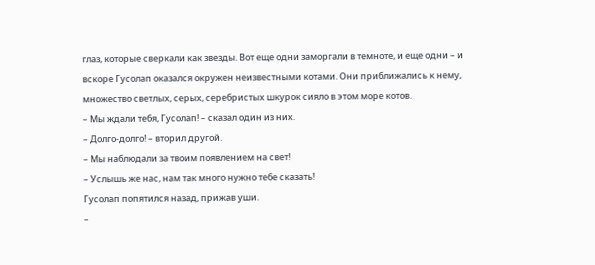глаз, которые сверкали как звезды. Вот еще одни заморгали в темноте, и еще одни – и вскоре Гусолап оказался окружен неизвестными котами. Они приближались к нему, множество светлых, серых, серебристых шкурок сияло в этом море котов.
– Мы ждали тебя, Гусолап! – сказал один из них.
– Долго-долго! – вторил другой.
– Мы наблюдали за твоим появлением на свет!
– Услышь же нас, нам так много нужно тебе сказать!
Гусолап попятился назад, прижав уши.
–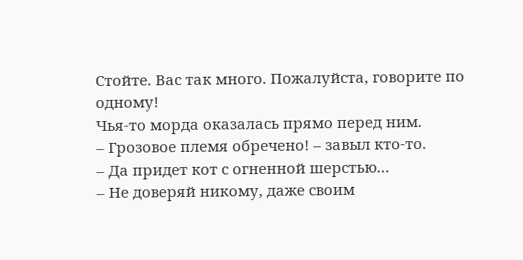Стойте. Вас так много. Пожалуйста, говорите по одному!
Чья-то морда оказалась прямо перед ним.
– Грозовое племя обречено! – завыл кто-то.
– Да придет кот с огненной шерстью…
– Не доверяй никому, даже своим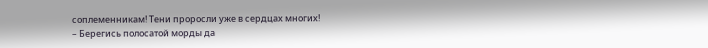соплеменникам! Тени проросли уже в сердцах многих!
– Берегись полосатой морды да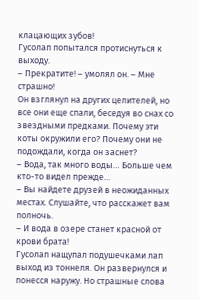клацающих зубов!
Гусолап попытался протиснуться к выходу.
– Прекратите! – умолял он. – Мне страшно!
Он взглянул на других целителей, но все они еще спали, беседуя во снах со звездными предками. Почему эти коты окружили его? Почему они не подождали, когда он заснет?
– Вода, так много воды… Больше чем кто-то видел прежде…
– Вы найдете друзей в неожиданных местах. Слушайте, что расскажет вам полночь.
– И вода в озере станет красной от крови брата!
Гусолап нащупал подушечками лап выход из тоннеля. Он развернулся и понесся наружу. Но страшные слова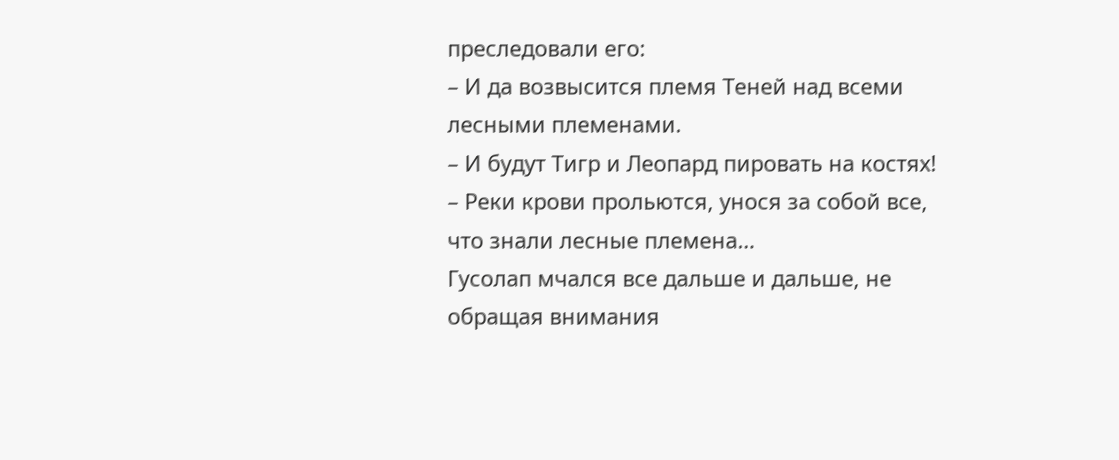преследовали его:
– И да возвысится племя Теней над всеми лесными племенами.
– И будут Тигр и Леопард пировать на костях!
– Реки крови прольются, унося за собой все, что знали лесные племена…
Гусолап мчался все дальше и дальше, не обращая внимания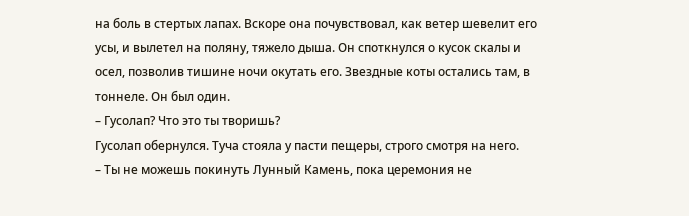на боль в стертых лапах. Вскоре она почувствовал, как ветер шевелит его усы, и вылетел на поляну, тяжело дыша. Он споткнулся о кусок скалы и осел, позволив тишине ночи окутать его. Звездные коты остались там, в тоннеле. Он был один.
– Гусолап? Что это ты творишь?
Гусолап обернулся. Туча стояла у пасти пещеры, строго смотря на него.
– Ты не можешь покинуть Лунный Камень, пока церемония не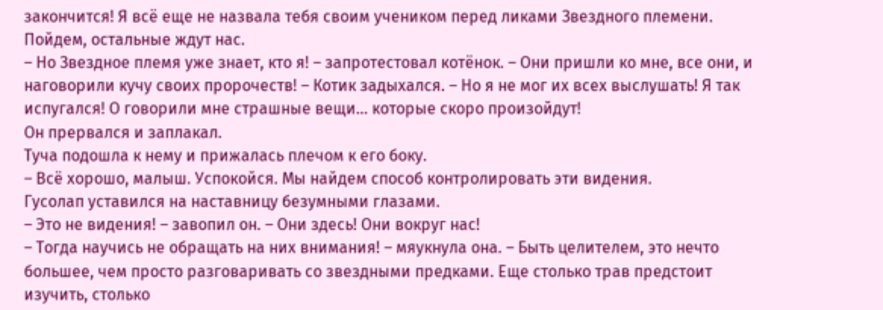закончится! Я всё еще не назвала тебя своим учеником перед ликами Звездного племени. Пойдем, остальные ждут нас.
– Но Звездное племя уже знает, кто я! – запротестовал котёнок. – Они пришли ко мне, все они, и наговорили кучу своих пророчеств! – Котик задыхался. – Но я не мог их всех выслушать! Я так испугался! О говорили мне страшные вещи… которые скоро произойдут!
Он прервался и заплакал.
Туча подошла к нему и прижалась плечом к его боку.
– Всё хорошо, малыш. Успокойся. Мы найдем способ контролировать эти видения.
Гусолап уставился на наставницу безумными глазами.
– Это не видения! – завопил он. – Они здесь! Они вокруг нас!
– Тогда научись не обращать на них внимания! – мяукнула она. – Быть целителем, это нечто большее, чем просто разговаривать со звездными предками. Еще столько трав предстоит изучить, столько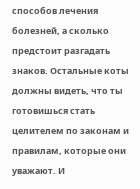способов лечения болезней, а сколько предстоит разгадать знаков. Остальные коты должны видеть, что ты готовишься стать целителем по законам и правилам, которые они уважают. И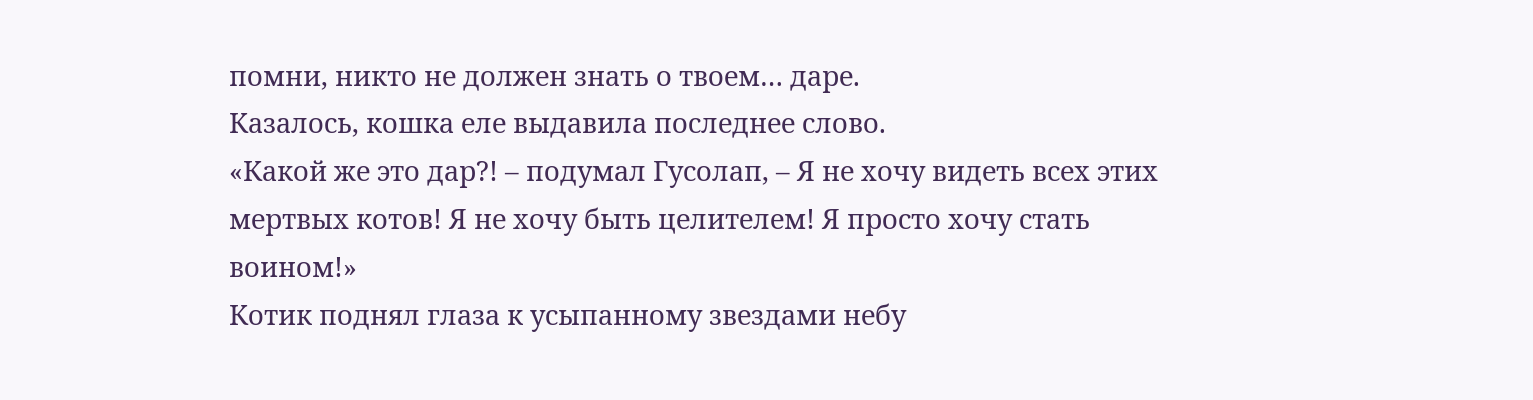помни, никто не должен знать о твоем… даре.
Казалось, кошка еле выдавила последнее слово.
«Какой же это дар?! – подумал Гусолап, – Я не хочу видеть всех этих мертвых котов! Я не хочу быть целителем! Я просто хочу стать воином!»
Котик поднял глаза к усыпанному звездами небу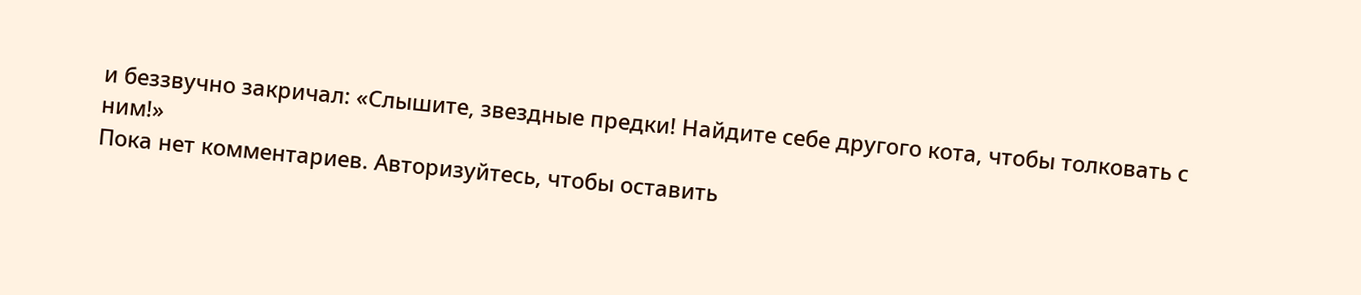и беззвучно закричал: «Слышите, звездные предки! Найдите себе другого кота, чтобы толковать с ним!»
Пока нет комментариев. Авторизуйтесь, чтобы оставить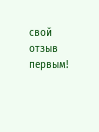свой отзыв первым!